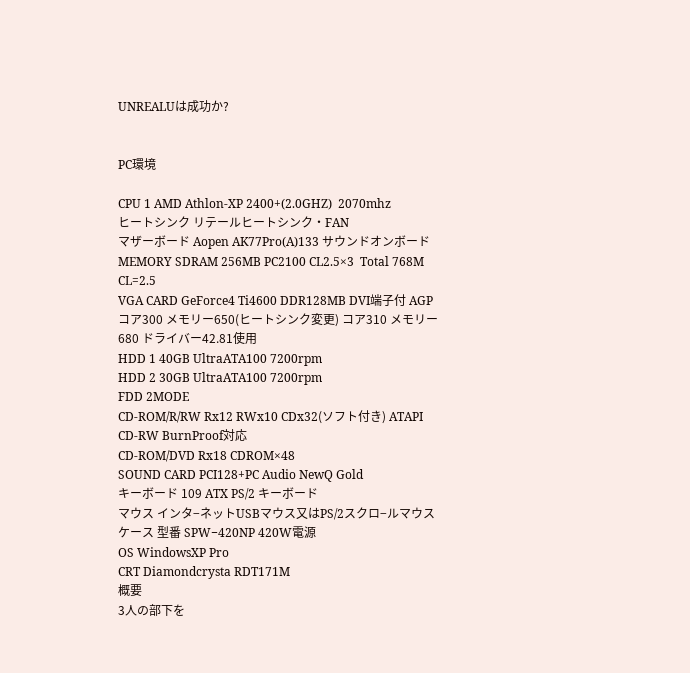UNREALUは成功か?


PC環境

CPU 1 AMD Athlon-XP 2400+(2.0GHZ)  2070mhz
ヒートシンク リテールヒートシンク・FAN
マザーボード Aopen AK77Pro(A)133 サウンドオンボード
MEMORY SDRAM 256MB PC2100 CL2.5×3  Total 768M CL=2.5
VGA CARD GeForce4 Ti4600 DDR128MB DVI端子付 AGP コア300 メモリー650(ヒートシンク変更) コア310 メモリー680 ドライバー42.81使用
HDD 1 40GB UltraATA100 7200rpm
HDD 2 30GB UltraATA100 7200rpm
FDD 2MODE
CD-ROM/R/RW Rx12 RWx10 CDx32(ソフト付き) ATAPI CD-RW BurnProof対応
CD-ROM/DVD Rx18 CDROM×48
SOUND CARD PCI128+PC Audio NewQ Gold
キーボード 109 ATX PS/2 キーボード
マウス インタ−ネットUSBマウス又はPS/2スクロ−ルマウス
ケース 型番 SPW−420NP 420W電源
OS WindowsXP Pro
CRT Diamondcrysta RDT171M
概要
3人の部下を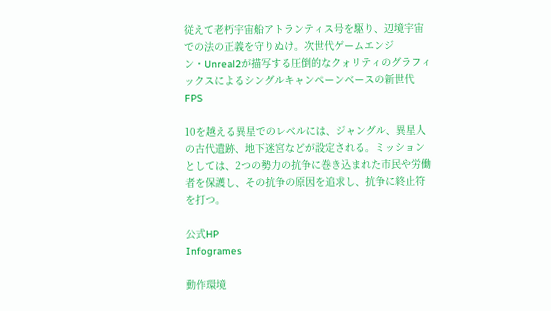従えて老朽宇宙船アトランティス号を駆り、辺境宇宙での法の正義を守りぬけ。次世代ゲームエンジン・Unreal2が描写する圧倒的なクォリティのグラフィックスによるシングルキャンペーンベースの新世代FPS

10を越える異星でのレベルには、ジャングル、異星人の古代遺跡、地下迷宮などが設定される。ミッションとしては、2つの勢力の抗争に巻き込まれた市民や労働者を保護し、その抗争の原因を追求し、抗争に終止符を打つ。

公式HP
Infogrames

動作環境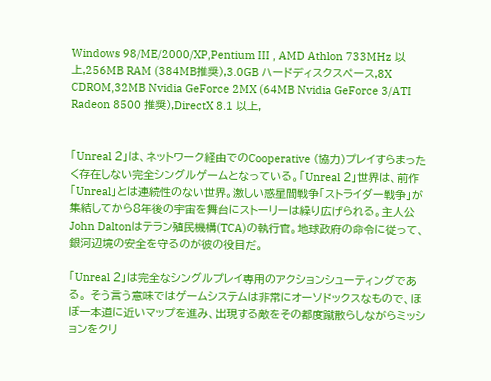Windows 98/ME/2000/XP,Pentium III , AMD Athlon 733MHz 以上,256MB RAM (384MB推奨),3.0GB ハードディスクスペース,8X CDROM,32MB Nvidia GeForce 2MX (64MB Nvidia GeForce 3/ATI Radeon 8500 推奨),DirectX 8.1 以上,


「Unreal 2」は、ネットワーク経由でのCooperative (協力)プレイすらまったく存在しない完全シングルゲームとなっている。「Unreal 2」世界は、前作「Unreal」とは連続性のない世界。激しい惑星間戦争「ストライダー戦争」が集結してから8年後の宇宙を舞台にストーリーは繰り広げられる。主人公John Daltonはテラン殖民機構(TCA)の執行官。地球政府の命令に従って、銀河辺境の安全を守るのが彼の役目だ。

「Unreal 2」は完全なシングルプレイ専用のアクションシューティングである。 そう言う意味ではゲームシステムは非常にオーソドックスなもので、ほぼ一本道に近いマップを進み、出現する敵をその都度蹴散らしながらミッションをクリ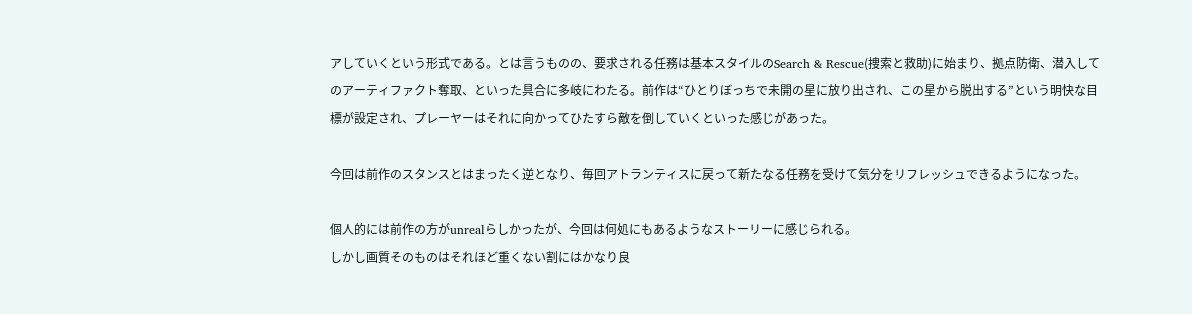アしていくという形式である。とは言うものの、要求される任務は基本スタイルのSearch & Rescue(捜索と救助)に始まり、拠点防衛、潜入してのアーティファクト奪取、といった具合に多岐にわたる。前作は“ひとりぼっちで未開の星に放り出され、この星から脱出する”という明快な目標が設定され、プレーヤーはそれに向かってひたすら敵を倒していくといった感じがあった。

今回は前作のスタンスとはまったく逆となり、毎回アトランティスに戻って新たなる任務を受けて気分をリフレッシュできるようになった。

個人的には前作の方がunrealらしかったが、今回は何処にもあるようなストーリーに感じられる。
しかし画質そのものはそれほど重くない割にはかなり良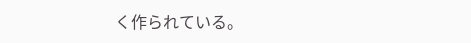く作られている。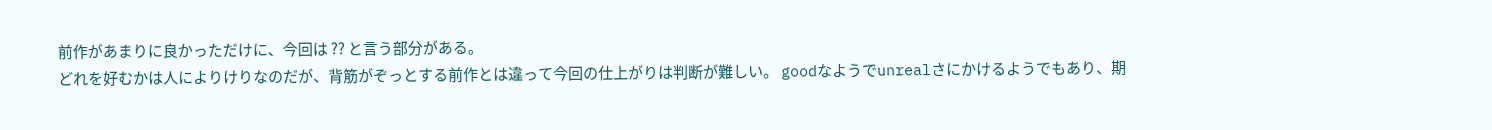前作があまりに良かっただけに、今回は ?? と言う部分がある。
どれを好むかは人によりけりなのだが、背筋がぞっとする前作とは違って今回の仕上がりは判断が難しい。 goodなようでunrealさにかけるようでもあり、期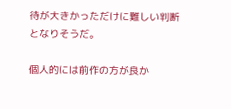待が大きかっただけに難しい判断となりそうだ。

個人的には前作の方が良か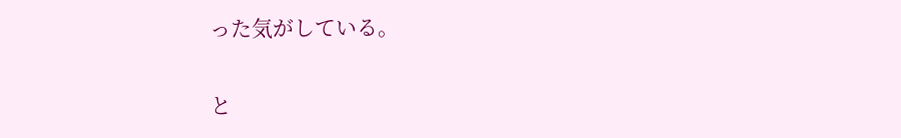った気がしている。

と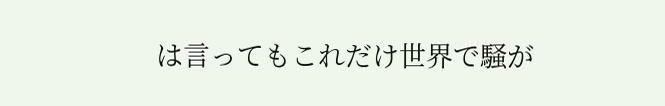は言ってもこれだけ世界で騒が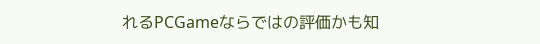れるPCGameならではの評価かも知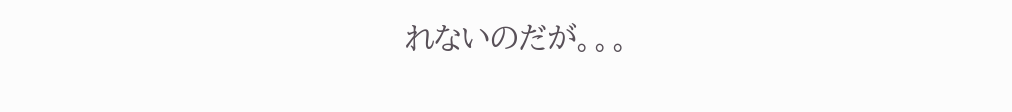れないのだが。。。